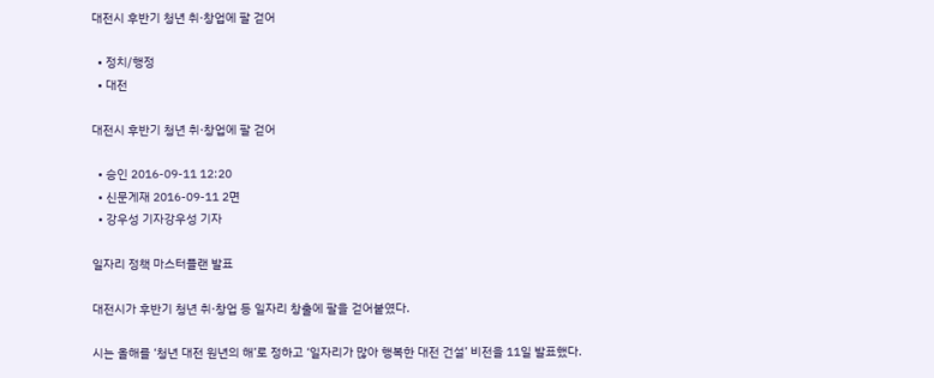대전시 후반기 청년 취·창업에 팔 걷어

  • 정치/행정
  • 대전

대전시 후반기 청년 취·창업에 팔 걷어

  • 승인 2016-09-11 12:20
  • 신문게재 2016-09-11 2면
  • 강우성 기자강우성 기자

일자리 정책 마스터플랜 발표

대전시가 후반기 청년 취·창업 등 일자리 창출에 팔을 걷어붙였다.

시는 올해를 ‘청년 대전 원년의 해’로 정하고 ‘일자리가 많아 행복한 대전 건설’ 비전을 11일 발표했다.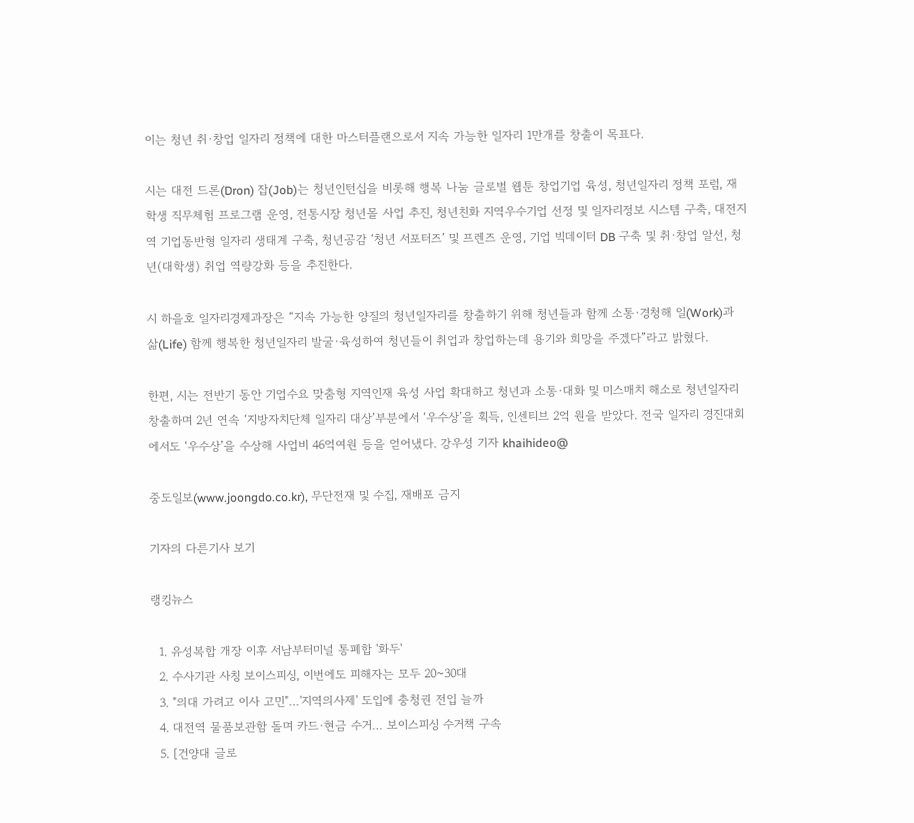이는 청년 취·창업 일자리 정책에 대한 마스터플랜으로서 지속 가능한 일자리 1만개를 창출이 목표다.

시는 대전 드론(Dron) 잡(Job)는 청년인턴십을 비롯해 행복 나눔 글로벌 웹툰 창업기업 육성, 청년일자리 정책 포럼, 재학생 직무체험 프로그램 운영, 전통시장 청년몰 사업 추진, 청년친화 지역우수기업 선정 및 일자리정보 시스템 구축, 대전지역 기업동반형 일자리 생태계 구축, 청년공감 ‘청년 서포터즈’ 및 프렌즈 운영, 기업 빅데이터 DB 구축 및 취·창업 알선, 청년(대학생) 취업 역량강화 등을 추진한다.

시 하을호 일자리경제과장은 “지속 가능한 양질의 청년일자리를 창출하기 위해 청년들과 함께 소통·경청해 일(Work)과 삶(Life) 함께 행복한 청년일자리 발굴·육성하여 청년들이 취업과 창업하는데 용기와 희망을 주겠다”라고 밝혔다.

한편, 시는 전반기 동안 기업수요 맞춤형 지역인재 육성 사업 확대하고 청년과 소통·대화 및 미스매치 해소로 청년일자리 창출하며 2년 연속 ‘지방자치단체 일자리 대상’부분에서 ‘우수상’을 획득, 인센티브 2억 원을 받았다. 전국 일자리 경진대회에서도 ‘우수상’을 수상해 사업비 46억여원 등을 얻어냈다. 강우성 기자 khaihideo@

중도일보(www.joongdo.co.kr), 무단전재 및 수집, 재배포 금지

기자의 다른기사 보기

랭킹뉴스

  1. 유성복합 개장 이후 서남부터미널 통폐합 '화두'
  2. 수사기관 사칭 보이스피싱, 이번에도 피해자는 모두 20~30대
  3. "의대 가려고 이사 고민"…'지역의사제' 도입에 충청권 전입 늘까
  4. 대전역 물품보관함 돌며 카드·현금 수거… 보이스피싱 수거책 구속
  5. [건양대 글로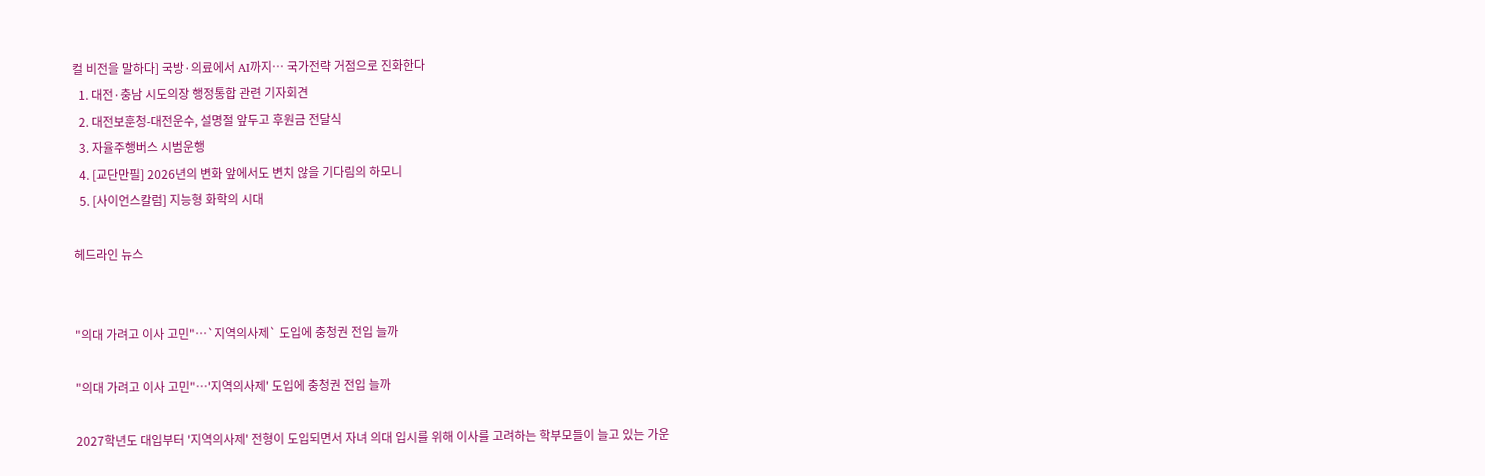컬 비전을 말하다] 국방·의료에서 AI까지… 국가전략 거점으로 진화한다
  1. 대전·충남 시도의장 행정통합 관련 기자회견
  2. 대전보훈청-대전운수, 설명절 앞두고 후원금 전달식
  3. 자율주행버스 시범운행
  4. [교단만필] 2026년의 변화 앞에서도 변치 않을 기다림의 하모니
  5. [사이언스칼럼] 지능형 화학의 시대

헤드라인 뉴스


"의대 가려고 이사 고민"…`지역의사제` 도입에 충청권 전입 늘까

"의대 가려고 이사 고민"…'지역의사제' 도입에 충청권 전입 늘까

2027학년도 대입부터 '지역의사제' 전형이 도입되면서 자녀 의대 입시를 위해 이사를 고려하는 학부모들이 늘고 있는 가운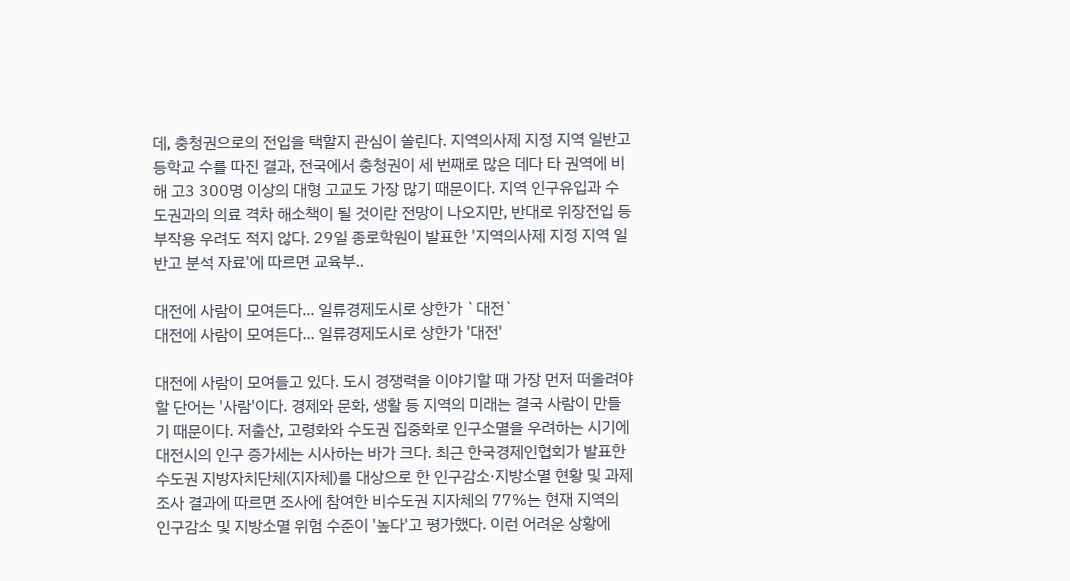데, 충청권으로의 전입을 택할지 관심이 쏠린다. 지역의사제 지정 지역 일반고등학교 수를 따진 결과, 전국에서 충청권이 세 번째로 많은 데다 타 권역에 비해 고3 300명 이상의 대형 고교도 가장 많기 때문이다. 지역 인구유입과 수도권과의 의료 격차 해소책이 될 것이란 전망이 나오지만, 반대로 위장전입 등 부작용 우려도 적지 않다. 29일 종로학원이 발표한 '지역의사제 지정 지역 일반고 분석 자료'에 따르면 교육부..

대전에 사람이 모여든다... 일류경제도시로 상한가 `대전`
대전에 사람이 모여든다... 일류경제도시로 상한가 '대전'

대전에 사람이 모여들고 있다. 도시 경쟁력을 이야기할 때 가장 먼저 떠올려야 할 단어는 '사람'이다. 경제와 문화, 생활 등 지역의 미래는 결국 사람이 만들기 때문이다. 저출산, 고령화와 수도권 집중화로 인구소멸을 우려하는 시기에 대전시의 인구 증가세는 시사하는 바가 크다. 최근 한국경제인협회가 발표한 수도권 지방자치단체(지자체)를 대상으로 한 인구감소·지방소멸 현황 및 과제 조사 결과에 따르면 조사에 참여한 비수도권 지자체의 77%는 현재 지역의 인구감소 및 지방소멸 위험 수준이 '높다'고 평가했다. 이런 어려운 상황에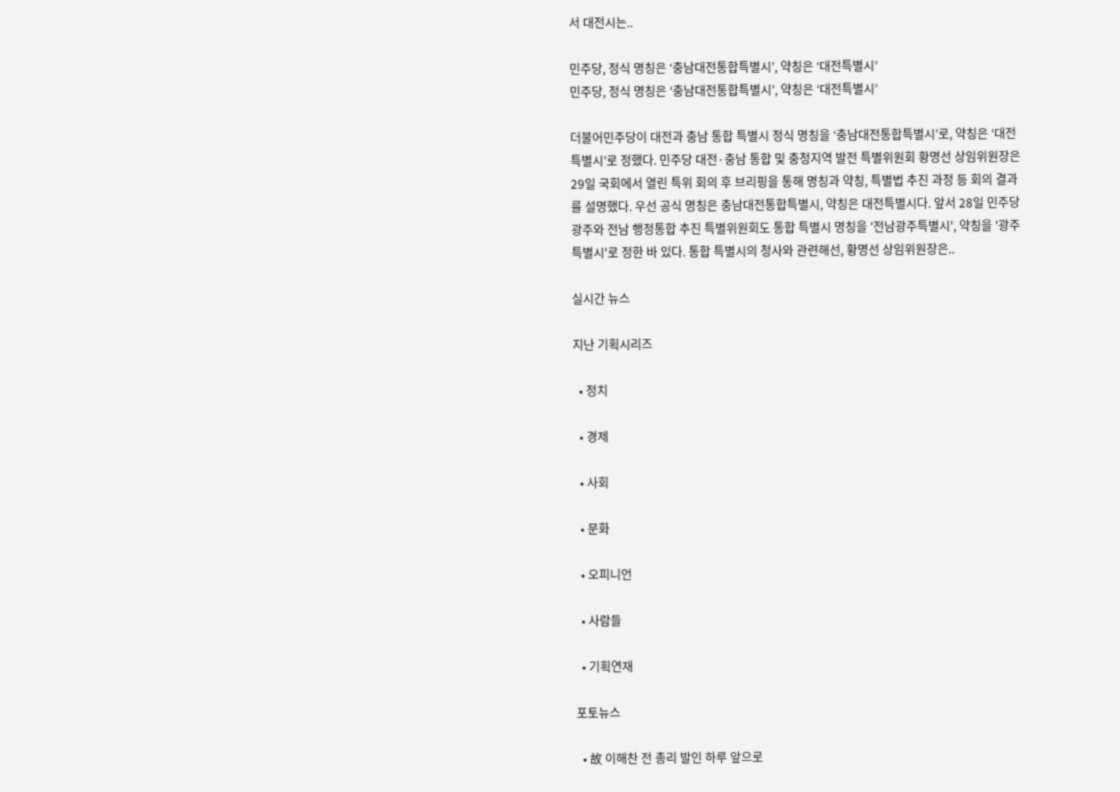서 대전시는..

민주당, 정식 명칭은 ‘충남대전통합특별시’, 약칭은 ‘대전특별시’
민주당, 정식 명칭은 ‘충남대전통합특별시’, 약칭은 ‘대전특별시’

더불어민주당이 대전과 충남 통합 특별시 정식 명칭을 ‘충남대전통합특별시’로, 약칭은 ‘대전특별시’로 정했다. 민주당 대전·충남 통합 및 충청지역 발전 특별위원회 황명선 상임위원장은 29일 국회에서 열린 특위 회의 후 브리핑을 통해 명칭과 약칭, 특별법 추진 과정 등 회의 결과를 설명했다. 우선 공식 명칭은 충남대전통합특별시, 약칭은 대전특별시다. 앞서 28일 민주당 광주와 전남 행정통합 추진 특별위원회도 통합 특별시 명칭을 '전남광주특별시', 약칭을 '광주특별시'로 정한 바 있다. 통합 특별시의 청사와 관련해선, 황명선 상임위원장은..

실시간 뉴스

지난 기획시리즈

  • 정치

  • 경제

  • 사회

  • 문화

  • 오피니언

  • 사람들

  • 기획연재

포토뉴스

  • 故 이해찬 전 총리 발인 하루 앞으로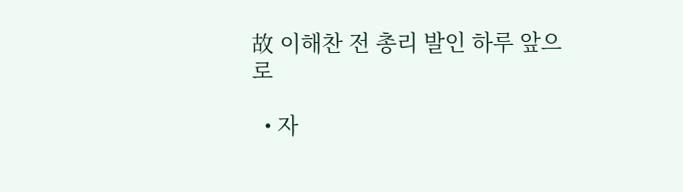故 이해찬 전 총리 발인 하루 앞으로

  • 자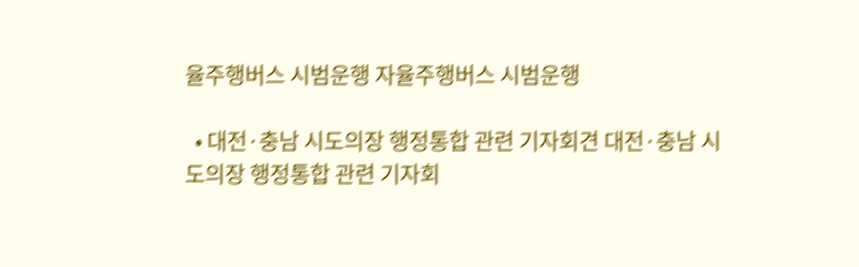율주행버스 시범운행 자율주행버스 시범운행

  • 대전·충남 시도의장 행정통합 관련 기자회견 대전·충남 시도의장 행정통합 관련 기자회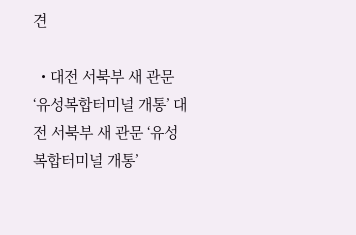견

  • 대전 서북부 새 관문 ‘유성복합터미널 개통’ 대전 서북부 새 관문 ‘유성복합터미널 개통’